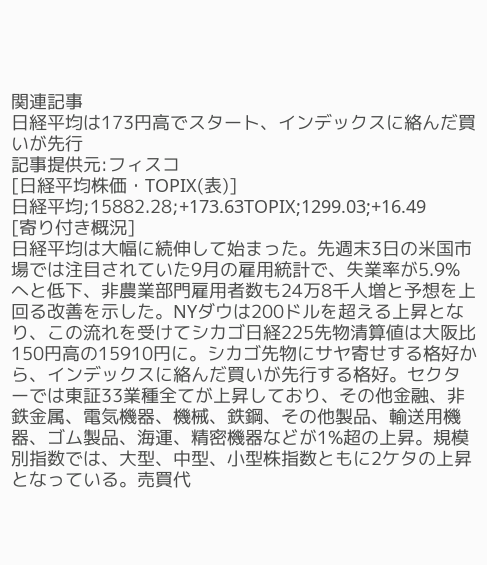関連記事
日経平均は173円高でスタート、インデックスに絡んだ買いが先行
記事提供元:フィスコ
[日経平均株価・TOPIX(表)]
日経平均;15882.28;+173.63TOPIX;1299.03;+16.49
[寄り付き概況]
日経平均は大幅に続伸して始まった。先週末3日の米国市場では注目されていた9月の雇用統計で、失業率が5.9%へと低下、非農業部門雇用者数も24万8千人増と予想を上回る改善を示した。NYダウは200ドルを超える上昇となり、この流れを受けてシカゴ日経225先物清算値は大阪比150円高の15910円に。シカゴ先物にサヤ寄せする格好から、インデックスに絡んだ買いが先行する格好。セクターでは東証33業種全てが上昇しており、その他金融、非鉄金属、電気機器、機械、鉄鋼、その他製品、輸送用機器、ゴム製品、海運、精密機器などが1%超の上昇。規模別指数では、大型、中型、小型株指数ともに2ケタの上昇となっている。売買代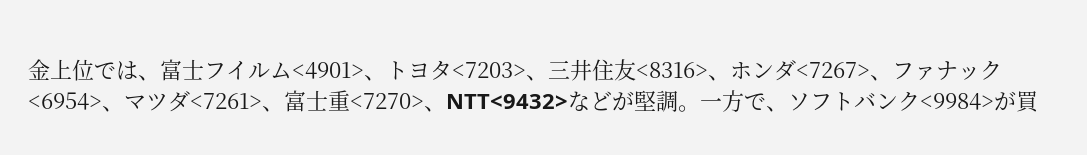金上位では、富士フイルム<4901>、トヨタ<7203>、三井住友<8316>、ホンダ<7267>、ファナック<6954>、マツダ<7261>、富士重<7270>、NTT<9432>などが堅調。一方で、ソフトバンク<9984>が買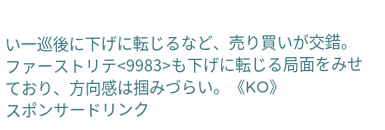い一巡後に下げに転じるなど、売り買いが交錯。ファーストリテ<9983>も下げに転じる局面をみせており、方向感は掴みづらい。《KO》
スポンサードリンク